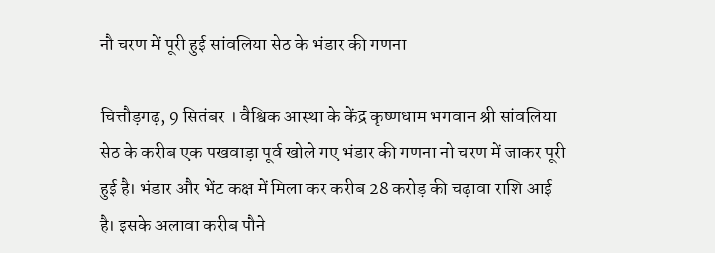नौ चरण में पूरी हुई सांवलिया सेठ के भंडार की गणना

चित्तौड़गढ़, 9 सितंबर । वैश्विक आस्था के केंद्र कृष्णधाम भगवान श्री सांवलिया सेठ के करीब एक पखवाड़ा पूर्व खोले गए भंडार की गणना नो चरण में जाकर पूरी हुई है। भंडार और भेंट कक्ष में मिला कर करीब 28 करोड़ की चढ़ावा राशि आई है। इसके अलावा करीब पौने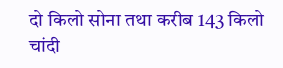दो किलो सोना तथा करीब 143 किलो चांदी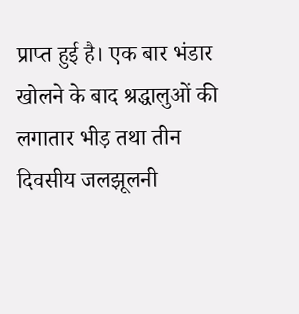प्राप्त हुई है। एक बार भंडार खोलने के बाद श्रद्धालुओं की लगातार भीड़ तथा तीन दिवसीय जलझूलनी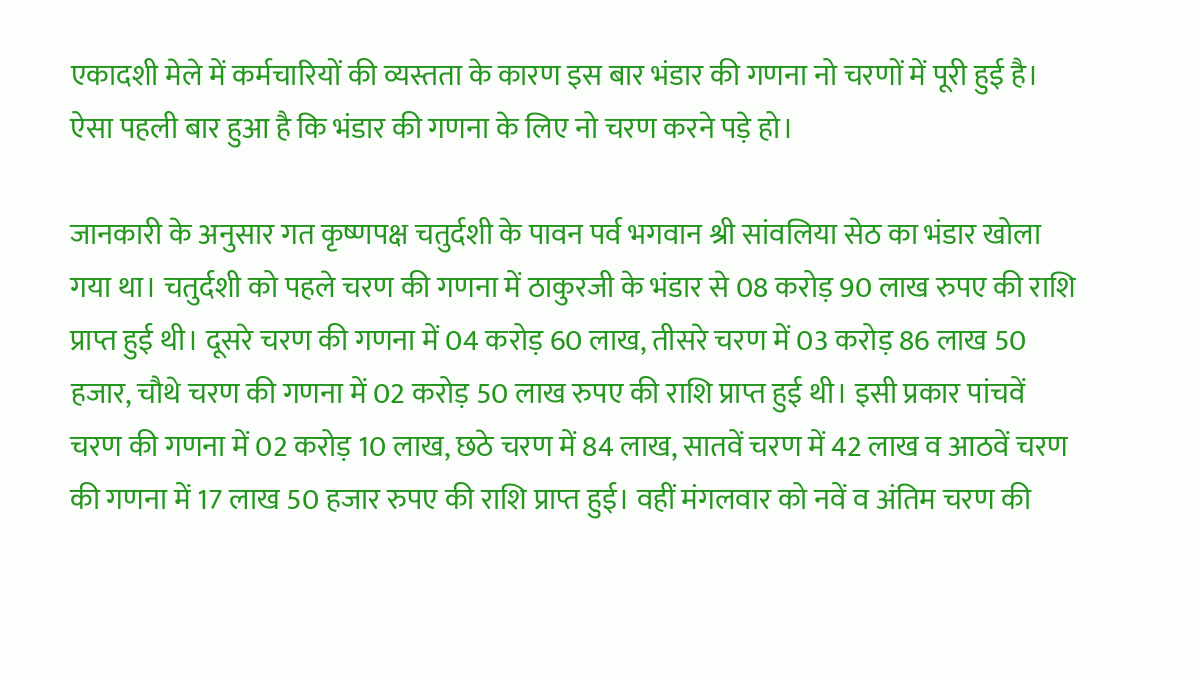एकादशी मेले में कर्मचारियों की व्यस्तता के कारण इस बार भंडार की गणना नो चरणों में पूरी हुई है। ऐसा पहली बार हुआ है कि भंडार की गणना के लिए नो चरण करने पड़े हो।

जानकारी के अनुसार गत कृष्णपक्ष चतुर्दशी के पावन पर्व भगवान श्री सांवलिया सेठ का भंडार खोला गया था। चतुर्दशी को पहले चरण की गणना में ठाकुरजी के भंडार से 08 करोड़ 90 लाख रुपए की राशि प्राप्त हुई थी। दूसरे चरण की गणना में 04 करोड़ 60 लाख, तीसरे चरण में 03 करोड़ 86 लाख 50 हजार, चौथे चरण की गणना में 02 करोड़ 50 लाख रुपए की राशि प्राप्त हुई थी। इसी प्रकार पांचवें चरण की गणना में 02 करोड़ 10 लाख, छठे चरण में 84 लाख, सातवें चरण में 42 लाख व आठवें चरण की गणना में 17 लाख 50 हजार रुपए की राशि प्राप्त हुई। वहीं मंगलवार को नवें व अंतिम चरण की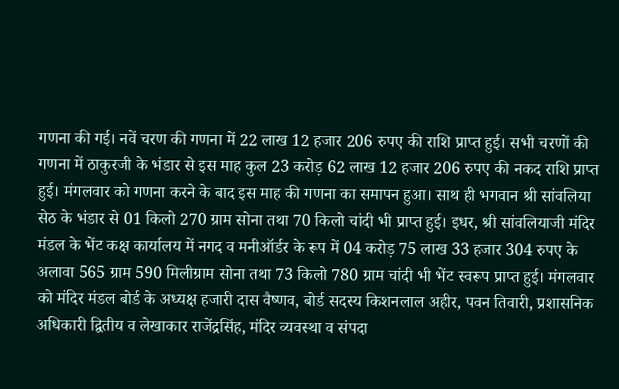गणना की गई। नवें चरण की गणना में 22 लाख 12 हजार 206 रुपए की राशि प्राप्त हुई। सभी चरणों की गणना में ठाकुरजी के भंडार से इस माह कुल 23 करोड़ 62 लाख 12 हजार 206 रुपए की नकद राशि प्राप्त हुई। मंगलवार को गणना करने के बाद इस माह की गणना का समापन हुआ। साथ ही भगवान श्री सांवलिया सेठ के भंडार से 01 किलो 270 ग्राम सोना तथा 70 किलो चांदी भी प्राप्त हुई। इधर, श्री सांवलियाजी मंदिर मंडल के भेंट कक्ष कार्यालय में नगद व मनीऑर्डर के रूप में 04 करोड़ 75 लाख 33 हजार 304 रुपए के अलावा 565 ग्राम 590 मिलीग्राम सोना तथा 73 किलो 780 ग्राम चांदी भी भेंट स्वरूप प्राप्त हुई। मंगलवार को मंदिर मंडल बोर्ड के अध्यक्ष हजारी दास वैष्णव, बोर्ड सदस्य किशनलाल अहीर, पवन तिवारी, प्रशासनिक अधिकारी द्वितीय व लेखाकार राजेंद्रसिंह, मंदिर व्यवस्था व संपदा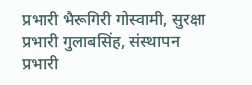प्रभारी भैरूगिरी गोस्वामी, सुरक्षा प्रभारी गुलाबसिंह, संस्थापन प्रभारी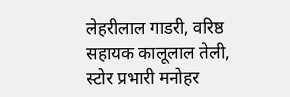लेहरीलाल गाडरी, वरिष्ठ सहायक कालूलाल तेली, स्टोर प्रभारी मनोहर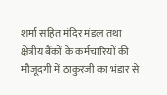शर्मा सहित मंदिर मंडल तथा क्षेत्रीय बैंकों के कर्मचारियों की मौजूदगी में ठाकुरजी का भंडार से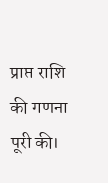प्राप्त राशि की गणना पूरी की।